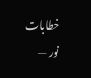خطابات نور —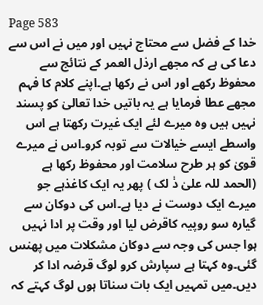Page 583
خدا کے فضل سے محتاج نہیں اور میں نے اس سے دعا کی ہے کہ مجھے ارذل العمر کے نتائج سے محفوظ رکھے اور اس نے رکھا ہے۔اپنے کلام کا فہم مجھے عطا فرمایا ہے یہ باتیں خدا تعالیٰ کو پسند نہیں ہیں وہ میرے لئے ایک غیرت رکھتا ہے اس واسطے ایسے خیالات سے توبہ کرو۔اس نے میرے قویٰ کو ہر طرح سلامت اور محفوظ رکھا ہے (الحمد للہ علیٰ ذٰ لک ) پھر یہ ایک کاغذہے جو میرے ایک دوست نے دیا ہے۔اس کی دوکان سے گیارہ سو روپیہ کاقرض لیا اور وقت پر ادا نہیں ہوا جس کی وجہ سے دوکان مشکلات میں پھنس گئی۔وہ کہتا ہے سپارش کرو لوگ قرضہ ادا کر دیں۔میں تمہیں ایک بات سناتا ہوں لوگ کہتے کہ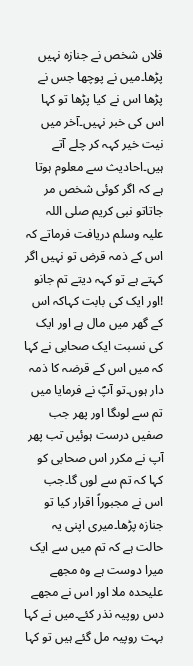فلاں شخص نے جنازہ نہیں پڑھا۔میں نے پوچھا جس نے پڑھا اس نے کیا پڑھا تو کہا اس کی خبر نہیں۔آخر میں نیت خیر کہہ کر چلے آتے ہیں۔احادیث سے معلوم ہوتا ہے کہ اگر کوئی شخص مر جاتاتو نبی کریم صلی اللہ علیہ وسلم دریافت فرماتے کہ اس کے ذمہ قرض تو نہیں اگر کہتے ہے تو کہہ دیتے تم جانو !اور ایک کی بابت کہاکہ اس کے گھر میں مال ہے اور ایک کی نسبت ایک صحابی نے کہا کہ میں اس کے قرضہ کا ذمہ دار ہوں۔تو آپؐ نے فرمایا میں تم سے لوںگا اور پھر جب صفیں درست ہوئیں تب پھر آپ نے مکرر اس صحابی کو کہا کہ تم سے لوں گا۔جب اس نے مجبوراً اقرار کیا تو جنازہ پڑھا۔میری اپنی یہ حالت ہے کہ تم میں سے ایک میرا دوست ہے وہ مجھے علیحدہ ملا اور اس نے مجھے دس روپیہ نذر کئے۔میں نے کہا بہت روپیہ مل گئے ہیں تو کہا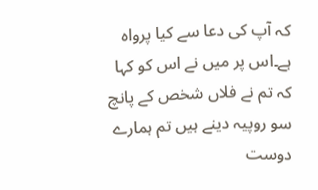کہ آپ کی دعا سے کیا پرواہ ہے۔اس پر میں نے اس کو کہا کہ تم نے فلاں شخص کے پانچ سو روپیہ دینے ہیں تم ہمارے دوست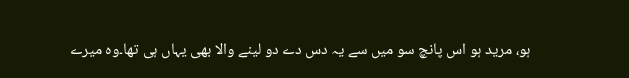ہو، مرید ہو اس پانچ سو میں سے یہ دس دے دو لینے والا بھی یہاں ہی تھا۔وہ میرے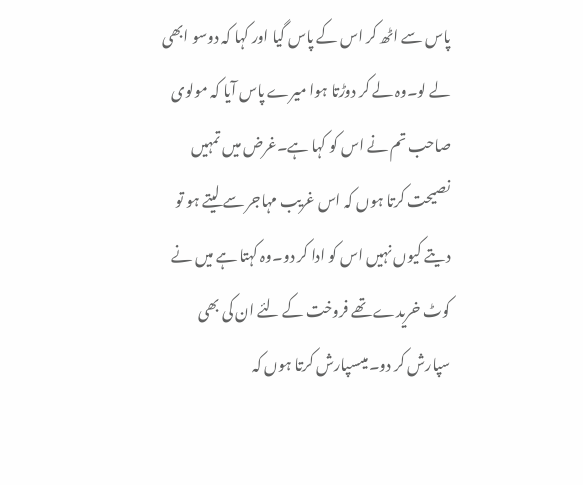پاس سے اٹھ کر اس کے پاس گیا اور کہا کہ دوسو ابھی لے لو۔وہ لے کر دوڑتا ہوا میرے پاس آیا کہ مولوی صاحب تم نے اس کو کہا ہے۔غرض میں تمہیں نصیحت کرتا ہوں کہ اس غریب مہاجر سے لیتے ہو تو دیتے کیوں نہیں اس کو ادا کر دو۔وہ کہتا ہے میں نے کوٹ خریدے تھے فروخت کے لئے ان کی بھی سپارش کر دو۔میںسپارش کرتا ہوں کہ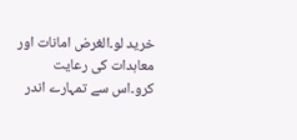خرید لو۔الغرض امانات اور معاہدات کی رعایت کرو۔اس سے تمہارے اندر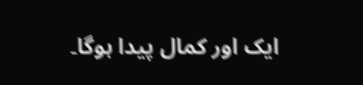ایک اور کمال پیدا ہوگا۔